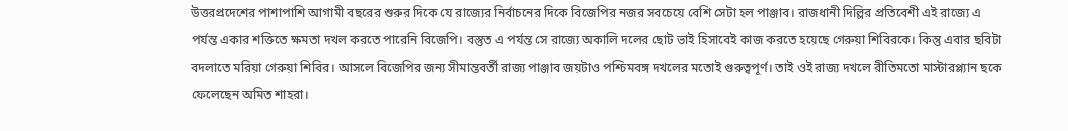উত্তরপ্রদেশের পাশাপাশি আগামী বছরের শুরুর দিকে যে রাজ্যের নির্বাচনের দিকে বিজেপির নজর সবচেয়ে বেশি সেটা হল পাঞ্জাব। রাজধানী দিল্লির প্রতিবেশী এই রাজ্যে এ পর্যন্ত একার শক্তিতে ক্ষমতা দখল করতে পারেনি বিজেপি। বস্তুত এ পর্যন্ত সে রাজ্যে অকালি দলের ছোট ভাই হিসাবেই কাজ করতে হয়েছে গেরুয়া শিবিরকে। কিন্তু এবার ছবিটা বদলাতে মরিয়া গেরুয়া শিবির। আসলে বিজেপির জন্য সীমান্তবর্তী রাজ্য পাঞ্জাব জয়টাও পশ্চিমবঙ্গ দখলের মতোই গুরুত্বপূর্ণ। তাই ওই রাজ্য দখলে রীতিমতো মাস্টারপ্ল্যান ছকে ফেলেছেন অমিত শাহরা।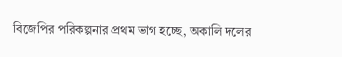বিজেপির পরিকল্পনার প্রথম ভাগ হচ্ছে, অকালি দলের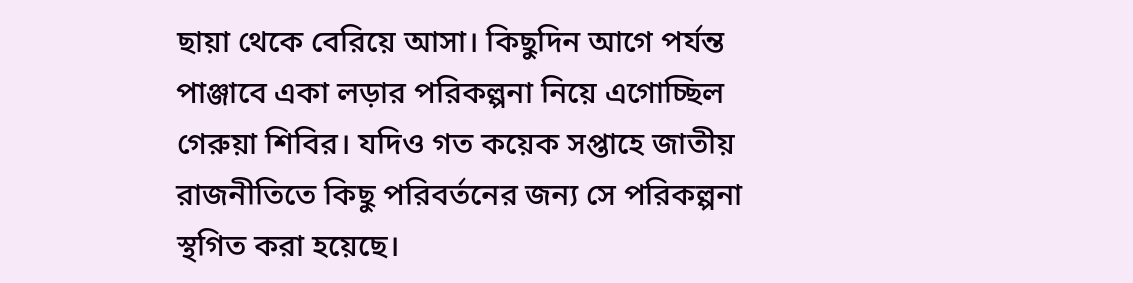ছায়া থেকে বেরিয়ে আসা। কিছুদিন আগে পর্যন্ত পাঞ্জাবে একা লড়ার পরিকল্পনা নিয়ে এগোচ্ছিল গেরুয়া শিবির। যদিও গত কয়েক সপ্তাহে জাতীয় রাজনীতিতে কিছু পরিবর্তনের জন্য সে পরিকল্পনা স্থগিত করা হয়েছে।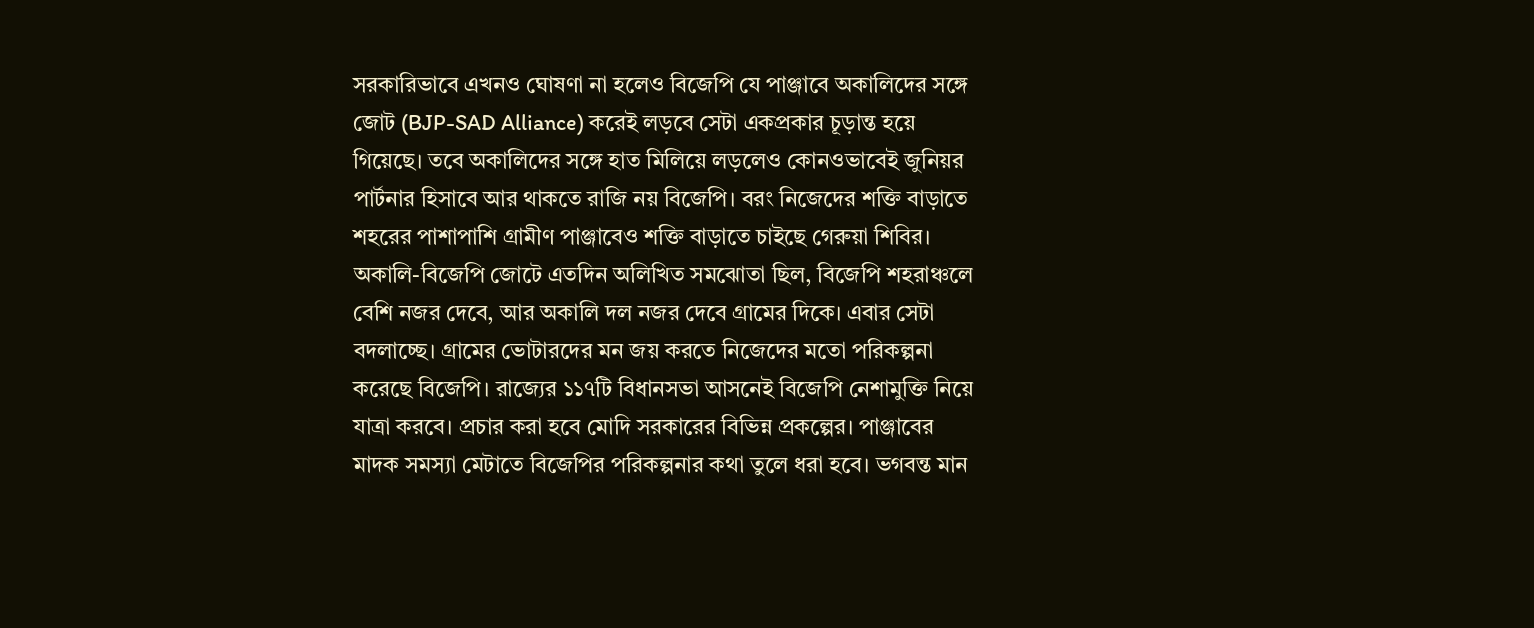সরকারিভাবে এখনও ঘোষণা না হলেও বিজেপি যে পাঞ্জাবে অকালিদের সঙ্গে জোট (BJP-SAD Alliance) করেই লড়বে সেটা একপ্রকার চূড়ান্ত হয়ে গিয়েছে। তবে অকালিদের সঙ্গে হাত মিলিয়ে লড়লেও কোনওভাবেই জুনিয়র পার্টনার হিসাবে আর থাকতে রাজি নয় বিজেপি। বরং নিজেদের শক্তি বাড়াতে শহরের পাশাপাশি গ্রামীণ পাঞ্জাবেও শক্তি বাড়াতে চাইছে গেরুয়া শিবির।
অকালি-বিজেপি জোটে এতদিন অলিখিত সমঝোতা ছিল, বিজেপি শহরাঞ্চলে বেশি নজর দেবে, আর অকালি দল নজর দেবে গ্রামের দিকে। এবার সেটা বদলাচ্ছে। গ্রামের ভোটারদের মন জয় করতে নিজেদের মতো পরিকল্পনা করেছে বিজেপি। রাজ্যের ১১৭টি বিধানসভা আসনেই বিজেপি নেশামুক্তি নিয়ে যাত্রা করবে। প্রচার করা হবে মোদি সরকারের বিভিন্ন প্রকল্পের। পাঞ্জাবের মাদক সমস্যা মেটাতে বিজেপির পরিকল্পনার কথা তুলে ধরা হবে। ভগবন্ত মান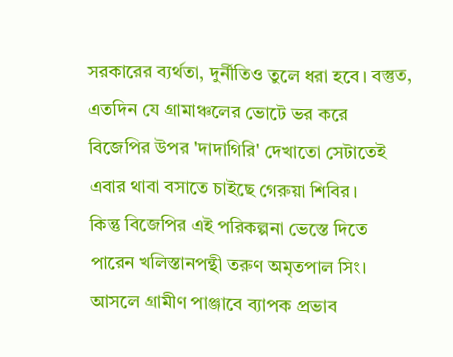সরকারের ব্যর্থতা, দুর্নীতিও তুলে ধরা হবে। বস্তুত, এতদিন যে গ্রামাঞ্চলের ভোটে ভর করে বিজেপির উপর 'দাদাগিরি' দেখাতো সেটাতেই এবার থাবা বসাতে চাইছে গেরুয়া শিবির।
কিন্তু বিজেপির এই পরিকল্পনা ভেস্তে দিতে পারেন খলিস্তানপন্থী তরুণ অমৃতপাল সিং। আসলে গ্রামীণ পাঞ্জাবে ব্যাপক প্রভাব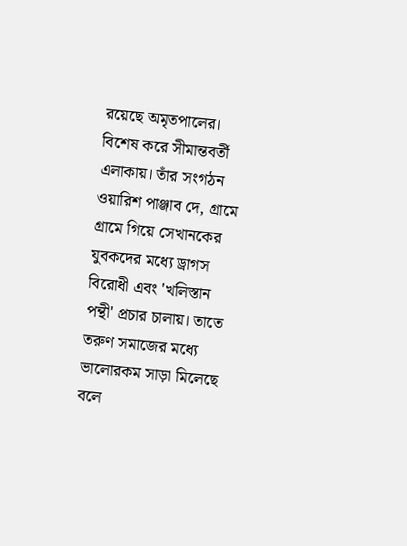রয়েছে অমৃতপালের। বিশেষ করে সীমান্তবর্তী এলাকায়। তাঁর সংগঠন ওয়ারিশ পাঞ্জাব দে, গ্রামে গ্রামে গিয়ে সেখানকের যুবকদের মধ্যে ড্রাগস বিরোধী এবং 'খলিস্তান পন্থী' প্রচার চালায়। তাতে তরুণ সমাজের মধ্যে ভালোরকম সাড়া মিলেছে বলে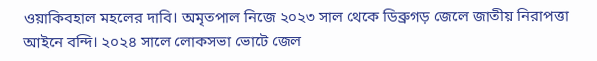ওয়াকিবহাল মহলের দাবি। অমৃতপাল নিজে ২০২৩ সাল থেকে ডিব্রুগড় জেলে জাতীয় নিরাপত্তা আইনে বন্দি। ২০২৪ সালে লোকসভা ভোটে জেল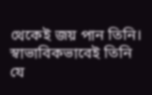থেকেই জয় পান তিনি। স্বাভাবিকভাবেই তিনি যে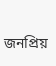জনপ্রিয়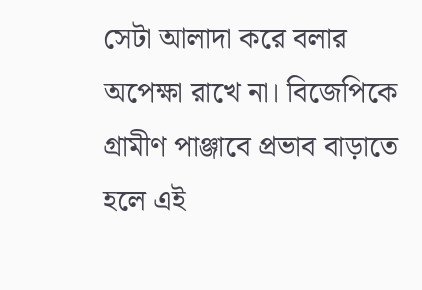সেটা আলাদা করে বলার অপেক্ষা রাখে না। বিজেপিকে গ্রামীণ পাঞ্জাবে প্রভাব বাড়াতে হলে এই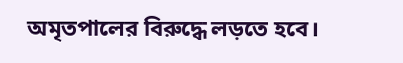অমৃতপালের বিরুদ্ধে লড়তে হবে।